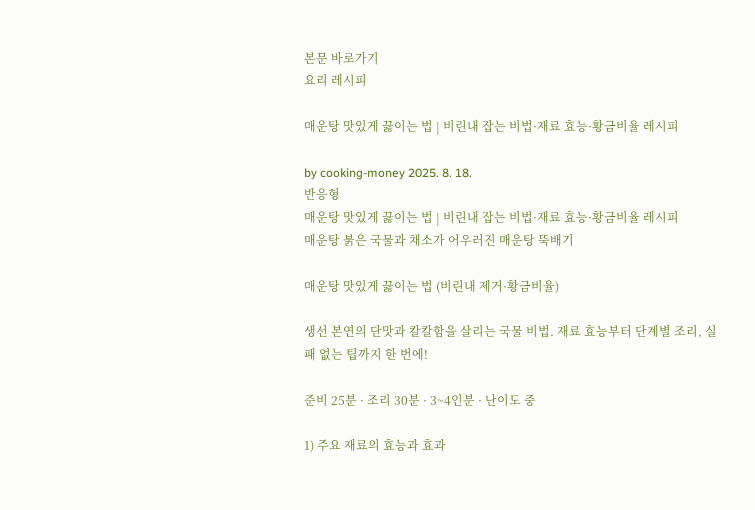본문 바로가기
요리 레시피

매운탕 맛있게 끓이는 법 | 비린내 잡는 비법·재료 효능·황금비율 레시피

by cooking-money 2025. 8. 18.
반응형
매운탕 맛있게 끓이는 법 | 비린내 잡는 비법·재료 효능·황금비율 레시피
매운탕 붉은 국물과 채소가 어우러진 매운탕 뚝배기

매운탕 맛있게 끓이는 법 (비린내 제거·황금비율)

생선 본연의 단맛과 칼칼함을 살리는 국물 비법. 재료 효능부터 단계별 조리, 실패 없는 팁까지 한 번에!

준비 25분 · 조리 30분 · 3~4인분 · 난이도 중

1) 주요 재료의 효능과 효과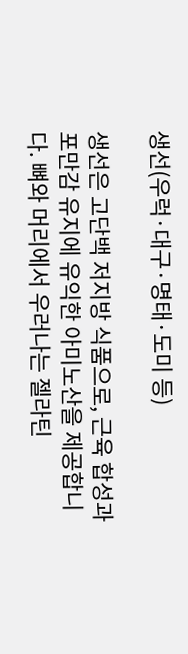생선(우럭·대구·명태·도미 등)

생선은 고단백 저지방 식품으로, 근육 합성과 포만감 유지에 유익한 아미노산을 제공합니다. 뼈와 머리에서 우러나는 젤라틴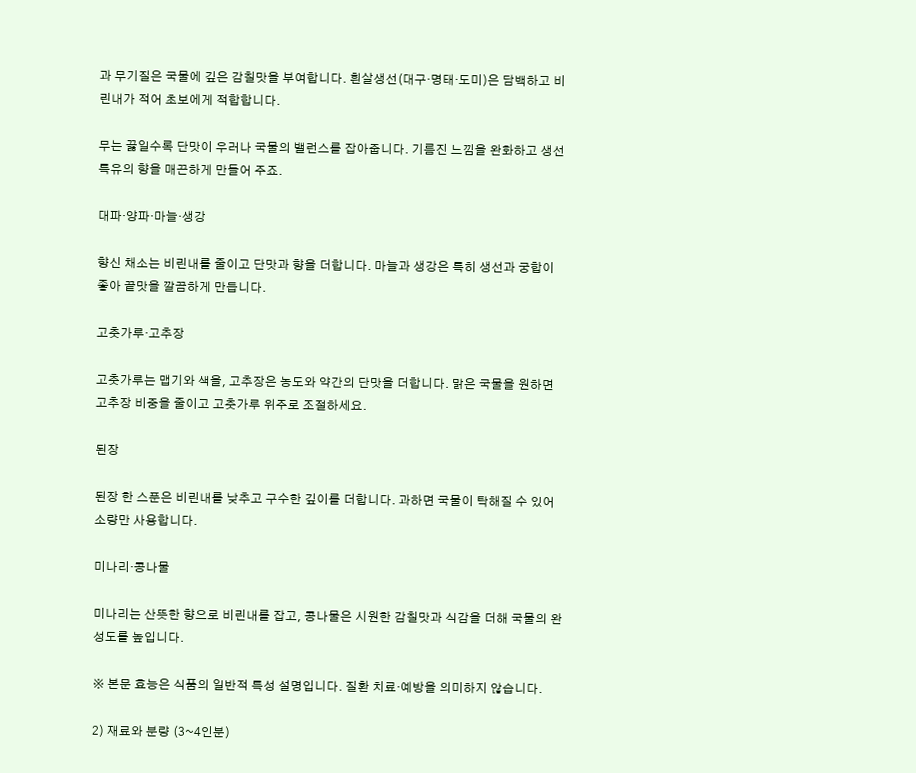과 무기질은 국물에 깊은 감칠맛을 부여합니다. 흰살생선(대구·명태·도미)은 담백하고 비린내가 적어 초보에게 적합합니다.

무는 끓일수록 단맛이 우러나 국물의 밸런스를 잡아줍니다. 기름진 느낌을 완화하고 생선 특유의 향을 매끈하게 만들어 주죠.

대파·양파·마늘·생강

향신 채소는 비린내를 줄이고 단맛과 향을 더합니다. 마늘과 생강은 특히 생선과 궁합이 좋아 끝맛을 깔끔하게 만듭니다.

고춧가루·고추장

고춧가루는 맵기와 색을, 고추장은 농도와 약간의 단맛을 더합니다. 맑은 국물을 원하면 고추장 비중을 줄이고 고춧가루 위주로 조절하세요.

된장

된장 한 스푼은 비린내를 낮추고 구수한 깊이를 더합니다. 과하면 국물이 탁해질 수 있어 소량만 사용합니다.

미나리·콩나물

미나리는 산뜻한 향으로 비린내를 잡고, 콩나물은 시원한 감칠맛과 식감을 더해 국물의 완성도를 높입니다.

※ 본문 효능은 식품의 일반적 특성 설명입니다. 질환 치료·예방을 의미하지 않습니다.

2) 재료와 분량 (3~4인분)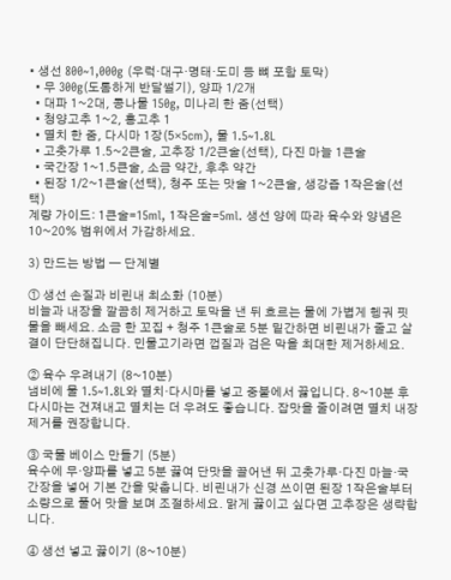• 생선 800~1,000g (우럭·대구·명태·도미 등 뼈 포함 토막)
  • 무 300g(도톰하게 반달썰기), 양파 1/2개
  • 대파 1~2대, 콩나물 150g, 미나리 한 줌(선택)
  • 청양고추 1~2, 홍고추 1
  • 멸치 한 줌, 다시마 1장(5×5cm), 물 1.5~1.8L
  • 고춧가루 1.5~2큰술, 고추장 1/2큰술(선택), 다진 마늘 1큰술
  • 국간장 1~1.5큰술, 소금 약간, 후추 약간
  • 된장 1/2~1큰술(선택), 청주 또는 맛술 1~2큰술, 생강즙 1작은술(선택)
계량 가이드: 1큰술=15ml, 1작은술=5ml. 생선 양에 따라 육수와 양념은 10~20% 범위에서 가감하세요.

3) 만드는 방법 — 단계별

① 생선 손질과 비린내 최소화 (10분)
비늘과 내장을 깔끔히 제거하고 토막을 낸 뒤 흐르는 물에 가볍게 헹궈 핏물을 빼세요. 소금 한 꼬집 + 청주 1큰술로 5분 밑간하면 비린내가 줄고 살결이 단단해집니다. 민물고기라면 껍질과 검은 막을 최대한 제거하세요.

② 육수 우려내기 (8~10분)
냄비에 물 1.5~1.8L와 멸치·다시마를 넣고 중불에서 끓입니다. 8~10분 후 다시마는 건져내고 멸치는 더 우려도 좋습니다. 잡맛을 줄이려면 멸치 내장 제거를 권장합니다.

③ 국물 베이스 만들기 (5분)
육수에 무·양파를 넣고 5분 끓여 단맛을 끌어낸 뒤 고춧가루·다진 마늘·국간장을 넣어 기본 간을 맞춥니다. 비린내가 신경 쓰이면 된장 1작은술부터 소량으로 풀어 맛을 보며 조절하세요. 맑게 끓이고 싶다면 고추장은 생략합니다.

④ 생선 넣고 끓이기 (8~10분)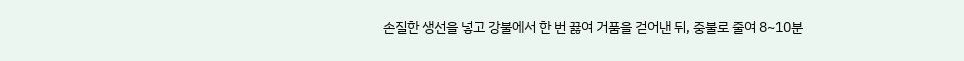손질한 생선을 넣고 강불에서 한 번 끓여 거품을 걷어낸 뒤, 중불로 줄여 8~10분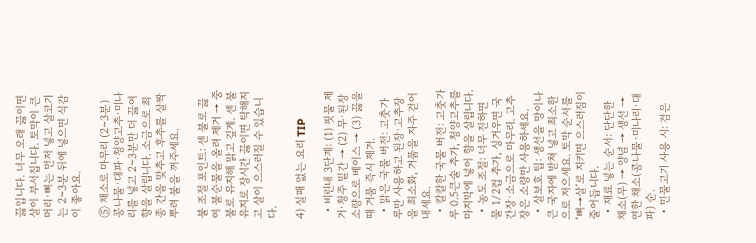끓입니다. 너무 오래 끓이면 살이 부서집니다. 토막이 큰 머리·뼈는 먼저 넣고 살코기는 2~3분 뒤에 넣으면 식감이 좋아요.

⑤ 채소로 마무리 (2~3분)
콩나물·대파·청양고추·미나리를 넣고 2~3분만 더 끓여 향을 살립니다. 소금으로 최종 간을 맞추고 후추를 살짝 뿌려 불을 꺼주세요.

불 조절 포인트: 센 불로 끓여 불순물을 올려 제거 → 중불로 유지해 맑고 깊게. 센 불 유지로 장시간 끓이면 탁해지고 살이 으스러질 수 있습니다.

4) 실패 없는 요리 TIP

  • 비린내 3단계: (1) 핏물 제거·청주 밑간 → (2) 무·된장 소량으로 베이스 → (3) 끓을 때 거품 즉시 제거.
  • 맑은 국물 버전: 고춧가루만 사용하고 된장·고추장을 최소화, 거품을 자주 걷어내세요.
  • 칼칼한 국물 버전: 고춧가루 0.5큰술 추가, 청양고추를 마지막에 넣어 향을 살립니다.
  • 농도 조절: 너무 진하면 물 1/2컵 추가, 싱거우면 국간장·소금으로 마무리. 고추장은 소량만 사용하세요.
  • 살보호 팁: 생선을 망이나 큰 국자에 받쳐 넣고 최소한으로 저으세요. 토막 순서를 ‘뼈→살’로 지키면 으스러짐이 줄어듭니다.
  • 재료 넣는 순서: 단단한 채소(무) → 양념 → 생선 → 연한 채소(콩나물·미나리·대파) 순.
  • 민물고기 사용 시: 검은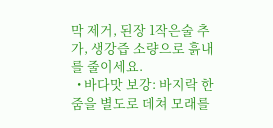막 제거, 된장 1작은술 추가, 생강즙 소량으로 흙내를 줄이세요.
  • 바다맛 보강: 바지락 한 줌을 별도로 데쳐 모래를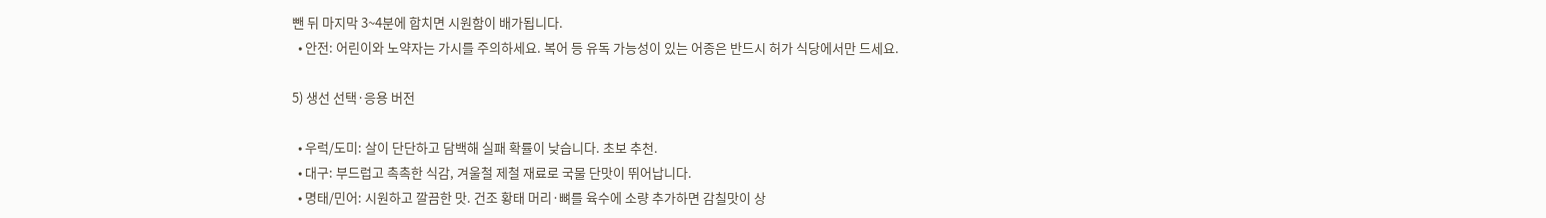뺀 뒤 마지막 3~4분에 합치면 시원함이 배가됩니다.
  • 안전: 어린이와 노약자는 가시를 주의하세요. 복어 등 유독 가능성이 있는 어종은 반드시 허가 식당에서만 드세요.

5) 생선 선택·응용 버전

  • 우럭/도미: 살이 단단하고 담백해 실패 확률이 낮습니다. 초보 추천.
  • 대구: 부드럽고 촉촉한 식감, 겨울철 제철 재료로 국물 단맛이 뛰어납니다.
  • 명태/민어: 시원하고 깔끔한 맛. 건조 황태 머리·뼈를 육수에 소량 추가하면 감칠맛이 상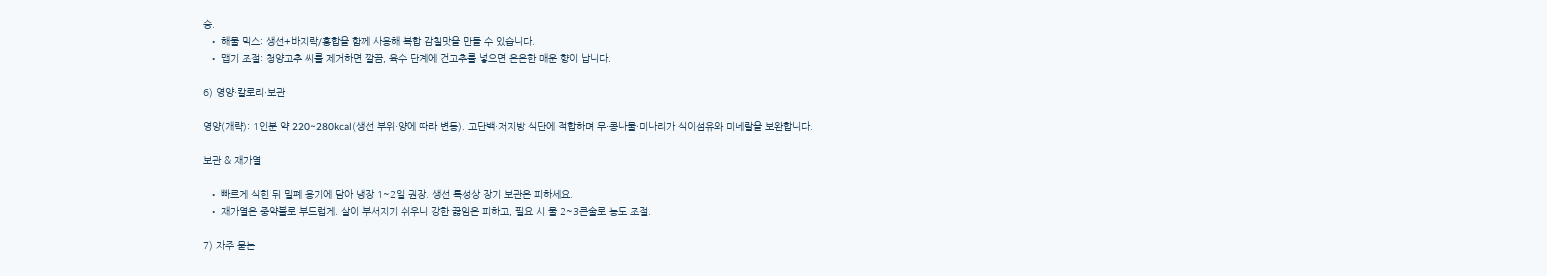승.
  • 해물 믹스: 생선+바지락/홍합을 함께 사용해 복합 감칠맛을 만들 수 있습니다.
  • 맵기 조절: 청양고추 씨를 제거하면 깔끔, 육수 단계에 건고추를 넣으면 은은한 매운 향이 납니다.

6) 영양·칼로리·보관

영양(개략): 1인분 약 220~280kcal(생선 부위·양에 따라 변동). 고단백·저지방 식단에 적합하며 무·콩나물·미나리가 식이섬유와 미네랄을 보완합니다.

보관 & 재가열

  • 빠르게 식힌 뒤 밀폐 용기에 담아 냉장 1~2일 권장. 생선 특성상 장기 보관은 피하세요.
  • 재가열은 중약불로 부드럽게. 살이 부서지기 쉬우니 강한 끓임은 피하고, 필요 시 물 2~3큰술로 농도 조절.

7) 자주 묻는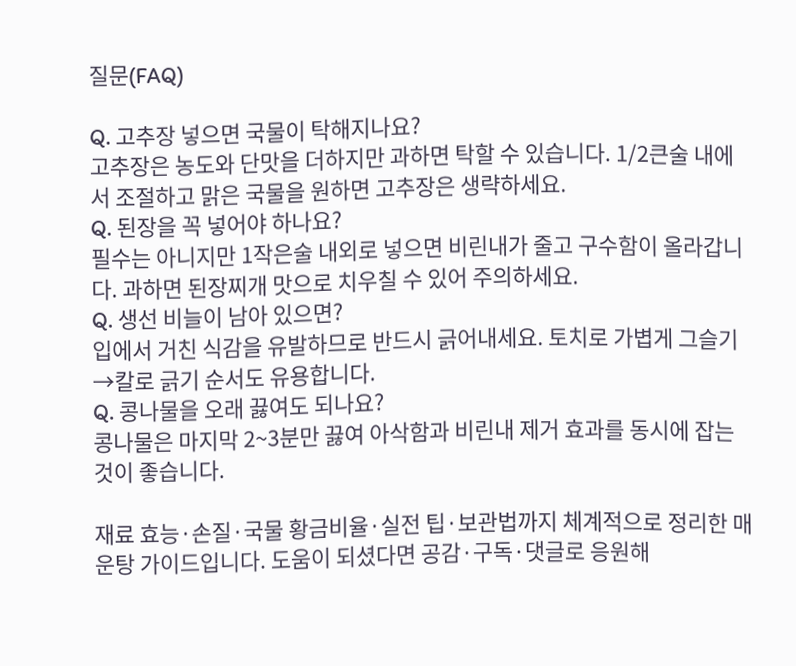질문(FAQ)

Q. 고추장 넣으면 국물이 탁해지나요?
고추장은 농도와 단맛을 더하지만 과하면 탁할 수 있습니다. 1/2큰술 내에서 조절하고 맑은 국물을 원하면 고추장은 생략하세요.
Q. 된장을 꼭 넣어야 하나요?
필수는 아니지만 1작은술 내외로 넣으면 비린내가 줄고 구수함이 올라갑니다. 과하면 된장찌개 맛으로 치우칠 수 있어 주의하세요.
Q. 생선 비늘이 남아 있으면?
입에서 거친 식감을 유발하므로 반드시 긁어내세요. 토치로 가볍게 그슬기→칼로 긁기 순서도 유용합니다.
Q. 콩나물을 오래 끓여도 되나요?
콩나물은 마지막 2~3분만 끓여 아삭함과 비린내 제거 효과를 동시에 잡는 것이 좋습니다.

재료 효능·손질·국물 황금비율·실전 팁·보관법까지 체계적으로 정리한 매운탕 가이드입니다. 도움이 되셨다면 공감·구독·댓글로 응원해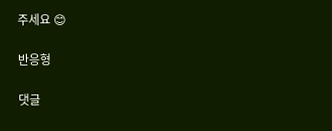주세요 😊

반응형

댓글